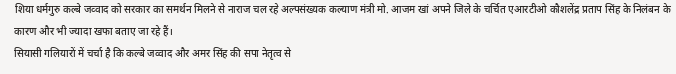शिया धर्मगुरु कल्बे जव्वाद को सरकार का समर्थन मिलने से नाराज चल रहे अल्पसंख्यक कल्याण मंत्री मो. आजम खां अपने जिले के चर्चित एआरटीओ कौशलेंद्र प्रताप सिंह के निलंबन के कारण और भी ज्यादा खफा बताए जा रहे हैं।
सियासी गलियारों में चर्चा है कि कल्बे जव्वाद और अमर सिंह की सपा नेतृत्व से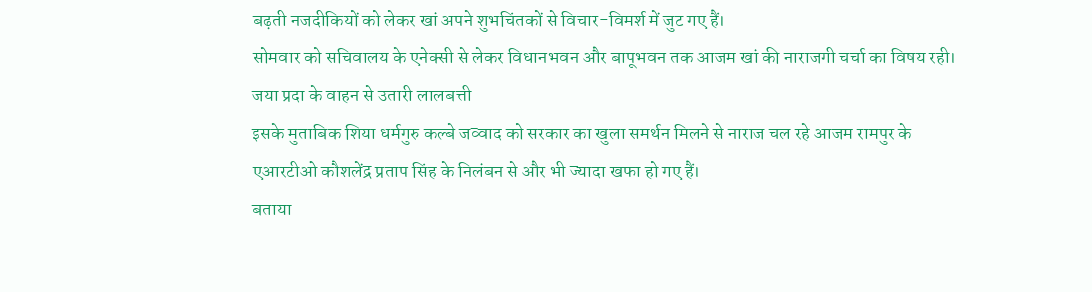बढ़ती नजदीकियों को लेकर खां अपने शुभचिंतकों से विचार-विमर्श में जुट गए हैं।
सोमवार को सचिवालय के एनेक्सी से लेकर विधानभवन और बापूभवन तक आजम खां की नाराजगी चर्चा का विषय रही।
जया प्रदा के वाहन से उतारी लालबत्ती
इसके मुताबिक शिया धर्मगुरु कल्बे जव्वाद को सरकार का खुला समर्थन मिलने से नाराज चल रहे आजम रामपुर के एआरटीओ कौशलेंद्र प्रताप सिंह के निलंबन से और भी ज्यादा खफा हो गए हैं।
बताया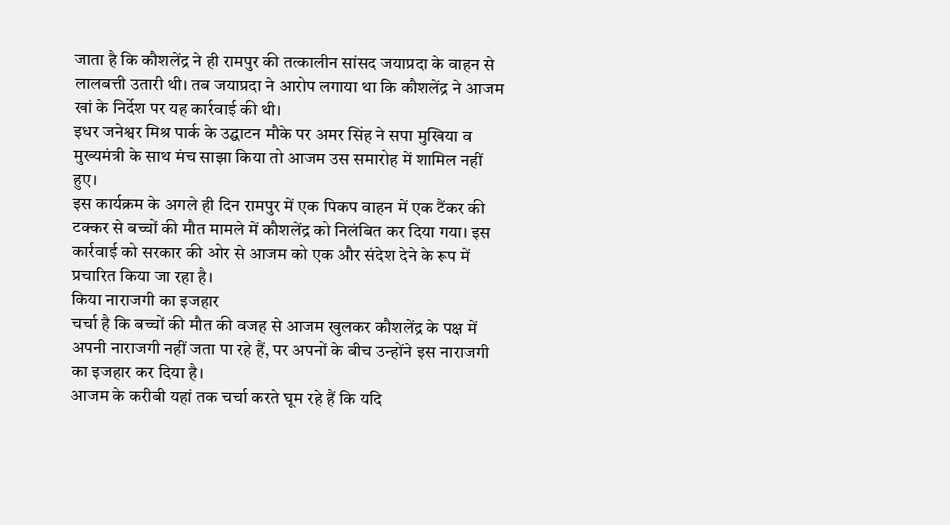जाता है कि कौशलेंद्र ने ही रामपुर की तत्कालीन सांसद जयाप्रदा के वाहन से लालबत्ती उतारी थी। तब जयाप्रदा ने आरोप लगाया था कि कौशलेंद्र ने आजम खां के निर्देश पर यह कार्रवाई की थी।
इधर जनेश्वर मिश्र पार्क के उद्घाटन मौके पर अमर सिंह ने सपा मुखिया व मुख्यमंत्री के साथ मंच साझा किया तो आजम उस समारोह में शामिल नहीं हुए।
इस कार्यक्रम के अगले ही दिन रामपुर में एक पिकप वाहन में एक टैंकर की टक्कर से बच्चों की मौत मामले में कौशलेंद्र को निलंबित कर दिया गया। इस कार्रवाई को सरकार की ओर से आजम को एक और संदेश देने के रूप में प्रचारित किया जा रहा है।
किया नाराजगी का इजहार
चर्चा है कि बच्चों की मौत की वजह से आजम खुलकर कौशलेंद्र के पक्ष में अपनी नाराजगी नहीं जता पा रहे हैं, पर अपनों के बीच उन्होंने इस नाराजगी का इजहार कर दिया है।
आजम के करीबी यहां तक चर्चा करते घूम रहे हैं कि यदि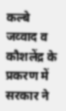कल्बे जव्वाद व कौशलेंद्र के प्रकरण में सरकार ने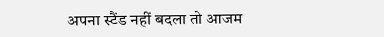अपना स्टैंड नहीं बदला तो आजम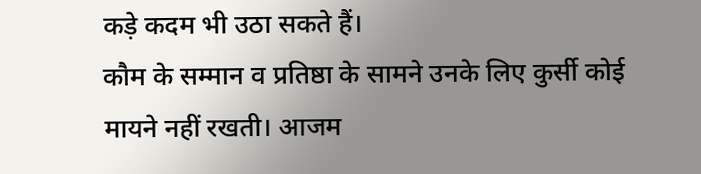कड़े कदम भी उठा सकते हैं।
कौम के सम्मान व प्रतिष्ठा के सामने उनके लिए कुर्सी कोई मायने नहीं रखती। आजम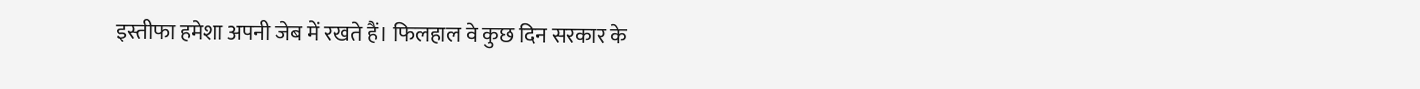इस्तीफा हमेशा अपनी जेब में रखते हैं। फिलहाल वे कुछ दिन सरकार के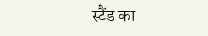स्टैंड का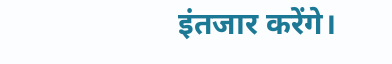इंतजार करेंगे।